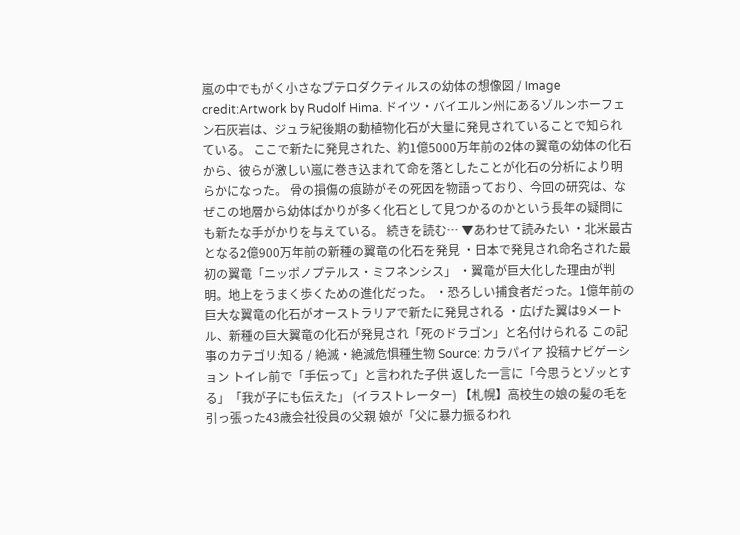嵐の中でもがく小さなプテロダクティルスの幼体の想像図 / Image credit:Artwork by Rudolf Hima. ドイツ・バイエルン州にあるゾルンホーフェン石灰岩は、ジュラ紀後期の動植物化石が大量に発見されていることで知られている。 ここで新たに発見された、約1億5000万年前の2体の翼竜の幼体の化石から、彼らが激しい嵐に巻き込まれて命を落としたことが化石の分析により明らかになった。 骨の損傷の痕跡がその死因を物語っており、今回の研究は、なぜこの地層から幼体ばかりが多く化石として見つかるのかという長年の疑問にも新たな手がかりを与えている。 続きを読む… ▼あわせて読みたい ・北米最古となる2億900万年前の新種の翼竜の化石を発見 ・日本で発見され命名された最初の翼竜「ニッポノプテルス・ミフネンシス」 ・翼竜が巨大化した理由が判明。地上をうまく歩くための進化だった。 ・恐ろしい捕食者だった。1億年前の巨大な翼竜の化石がオーストラリアで新たに発見される ・広げた翼は9メートル、新種の巨大翼竜の化石が発見され「死のドラゴン」と名付けられる この記事のカテゴリ:知る / 絶滅・絶滅危惧種生物 Source: カラパイア 投稿ナビゲーション トイレ前で「手伝って」と言われた子供 返した一言に「今思うとゾッとする」「我が子にも伝えた」 (イラストレーター) 【札幌】高校生の娘の髪の毛を引っ張った43歳会社役員の父親 娘が「父に暴力振るわれ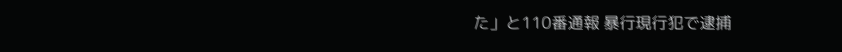た」と110番通報 暴行現行犯で逮捕